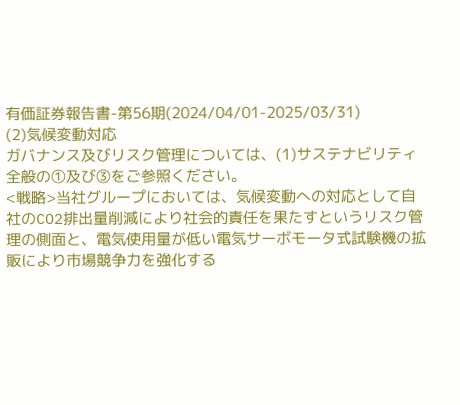有価証券報告書-第56期(2024/04/01-2025/03/31)
(2)気候変動対応
ガバナンス及びリスク管理については、(1)サステナビリティ全般の①及び③をご参照ください。
<戦略>当社グループにおいては、気候変動への対応として自社のCO2排出量削減により社会的責任を果たすというリスク管理の側面と、電気使用量が低い電気サーボモータ式試験機の拡販により市場競争力を強化する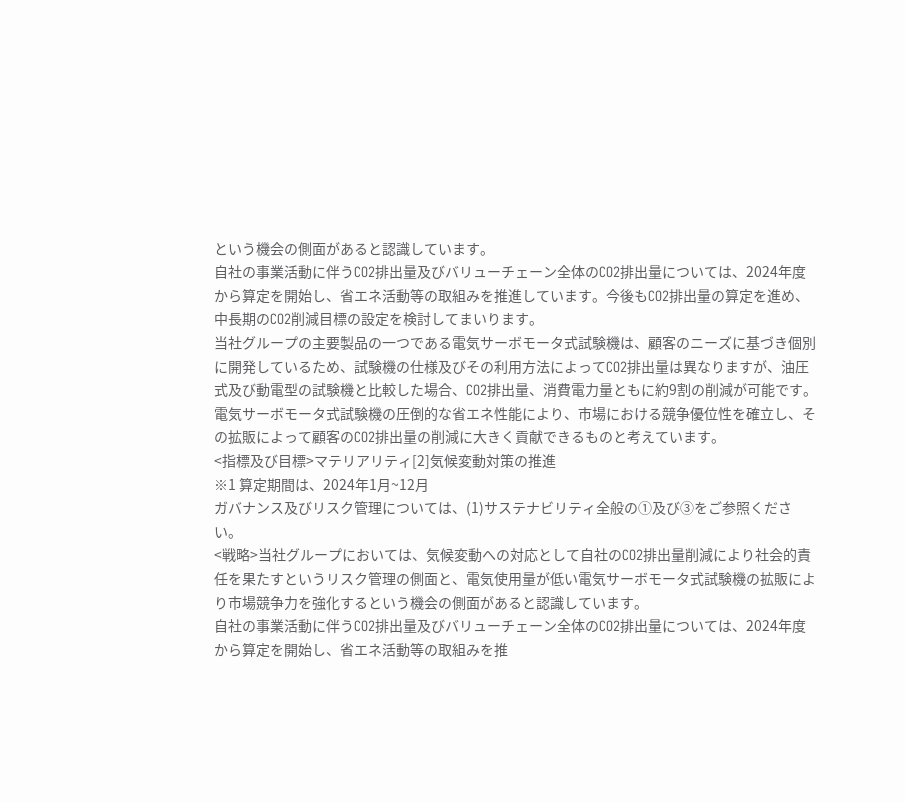という機会の側面があると認識しています。
自社の事業活動に伴うCO2排出量及びバリューチェーン全体のCO2排出量については、2024年度から算定を開始し、省エネ活動等の取組みを推進しています。今後もCO2排出量の算定を進め、中長期のCO2削減目標の設定を検討してまいります。
当社グループの主要製品の一つである電気サーボモータ式試験機は、顧客のニーズに基づき個別に開発しているため、試験機の仕様及びその利用方法によってCO2排出量は異なりますが、油圧式及び動電型の試験機と比較した場合、CO2排出量、消費電力量ともに約9割の削減が可能です。電気サーボモータ式試験機の圧倒的な省エネ性能により、市場における競争優位性を確立し、その拡販によって顧客のCO2排出量の削減に大きく貢献できるものと考えています。
<指標及び目標>マテリアリティ[2]気候変動対策の推進
※1 算定期間は、2024年1月~12月
ガバナンス及びリスク管理については、(1)サステナビリティ全般の①及び③をご参照ください。
<戦略>当社グループにおいては、気候変動への対応として自社のCO2排出量削減により社会的責任を果たすというリスク管理の側面と、電気使用量が低い電気サーボモータ式試験機の拡販により市場競争力を強化するという機会の側面があると認識しています。
自社の事業活動に伴うCO2排出量及びバリューチェーン全体のCO2排出量については、2024年度から算定を開始し、省エネ活動等の取組みを推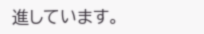進しています。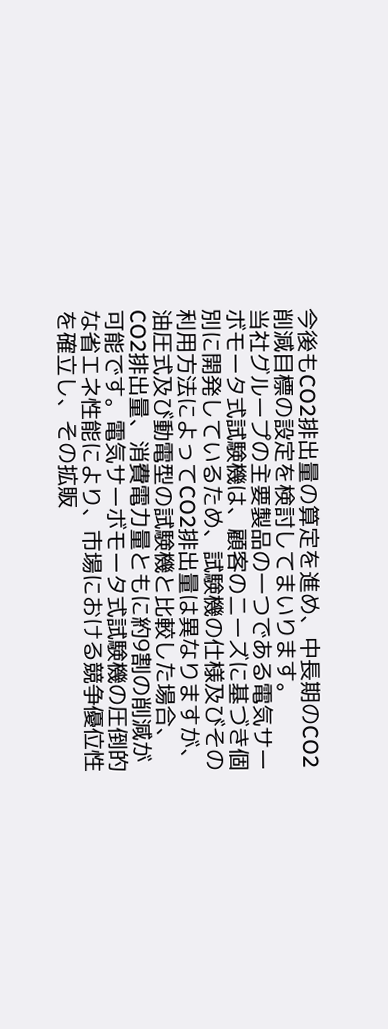今後もCO2排出量の算定を進め、中長期のCO2削減目標の設定を検討してまいります。
当社グループの主要製品の一つである電気サーボモータ式試験機は、顧客のニーズに基づき個別に開発しているため、試験機の仕様及びその利用方法によってCO2排出量は異なりますが、油圧式及び動電型の試験機と比較した場合、CO2排出量、消費電力量ともに約9割の削減が可能です。電気サーボモータ式試験機の圧倒的な省エネ性能により、市場における競争優位性を確立し、その拡販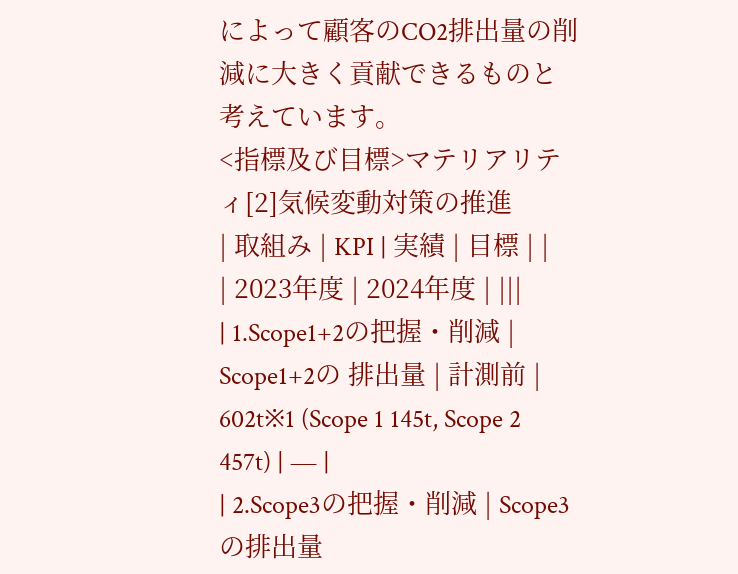によって顧客のCO2排出量の削減に大きく貢献できるものと考えています。
<指標及び目標>マテリアリティ[2]気候変動対策の推進
| 取組み | KPI | 実績 | 目標 | |
| 2023年度 | 2024年度 | |||
| 1.Scope1+2の把握・削減 | Scope1+2の 排出量 | 計測前 | 602t※1 (Scope 1 145t, Scope 2 457t) | ― |
| 2.Scope3の把握・削減 | Scope3の排出量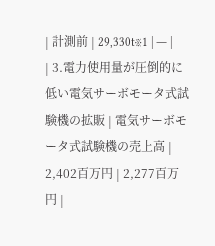| 計測前 | 29,330t※1 | ― |
| 3.電力使用量が圧倒的に低い電気サーボモータ式試験機の拡販 | 電気サーボモータ式試験機の売上高 | 2,402百万円 | 2,277百万円 |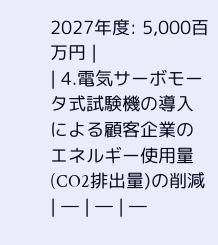2027年度: 5,000百万円 |
| 4.電気サーボモータ式試験機の導入による顧客企業のエネルギー使用量(CO2排出量)の削減 | ― | ― | ―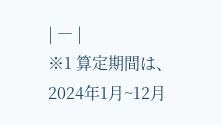| ― |
※1 算定期間は、2024年1月~12月